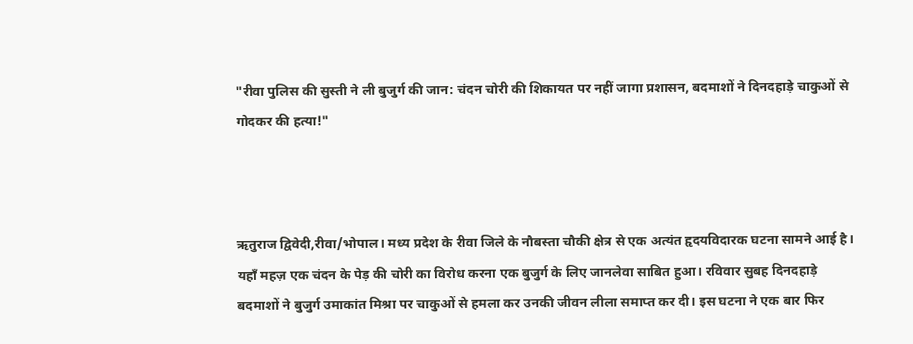"रीवा पुलिस की सुस्ती ने ली बुजुर्ग की जान: चंदन चोरी की शिकायत पर नहीं जागा प्रशासन, बदमाशों ने दिनदहाड़े चाकुओं से गोदकर की हत्या!"



ऋतुराज द्विवेदी,रीवा/भोपाल। मध्य प्रदेश के रीवा जिले के नौबस्ता चौकी क्षेत्र से एक अत्यंत हृदयविदारक घटना सामने आई है। यहाँ महज़ एक चंदन के पेड़ की चोरी का विरोध करना एक बुजुर्ग के लिए जानलेवा साबित हुआ। रविवार सुबह दिनदहाड़े बदमाशों ने बुजुर्ग उमाकांत मिश्रा पर चाकुओं से हमला कर उनकी जीवन लीला समाप्त कर दी। इस घटना ने एक बार फिर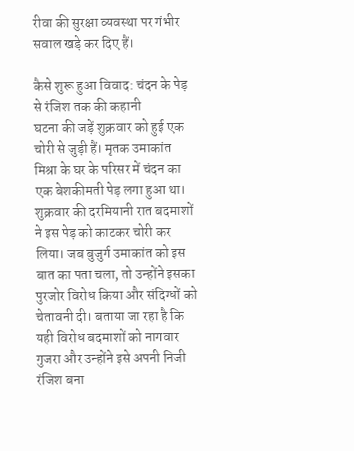रीवा की सुरक्षा व्यवस्था पर गंभीर सवाल खड़े कर दिए हैं।

कैसे शुरू हुआ विवाद: चंदन के पेड़ से रंजिश तक की कहानी
घटना की जड़ें शुक्रवार को हुई एक चोरी से जुड़ी हैं। मृतक उमाकांत मिश्रा के घर के परिसर में चंदन का एक बेशकीमती पेड़ लगा हुआ था। शुक्रवार की दरमियानी रात बदमाशों ने इस पेड़ को काटकर चोरी कर लिया। जब बुजुर्ग उमाकांत को इस बात का पता चला, तो उन्होंने इसका पुरजोर विरोध किया और संदिग्धों को चेतावनी दी। बताया जा रहा है कि यही विरोध बदमाशों को नागवार गुजरा और उन्होंने इसे अपनी निजी रंजिश बना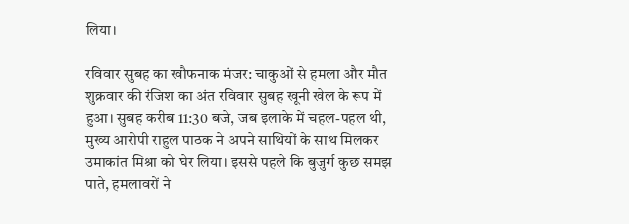लिया।

रविवार सुबह का खौफनाक मंजर: चाकुओं से हमला और मौत
शुक्रवार की रंजिश का अंत रविवार सुबह खूनी खेल के रूप में हुआ। सुबह करीब 11:30 बजे, जब इलाके में चहल-पहल थी, मुख्य आरोपी राहुल पाठक ने अपने साथियों के साथ मिलकर उमाकांत मिश्रा को घेर लिया। इससे पहले कि बुजुर्ग कुछ समझ पाते, हमलावरों ने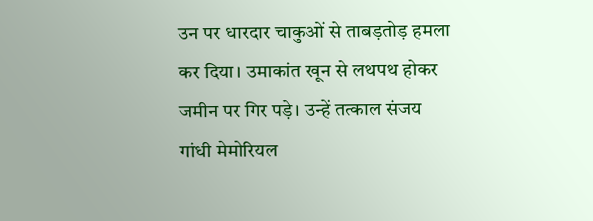उन पर धारदार चाकुओं से ताबड़तोड़ हमला कर दिया। उमाकांत खून से लथपथ होकर जमीन पर गिर पड़े। उन्हें तत्काल संजय गांधी मेमोरियल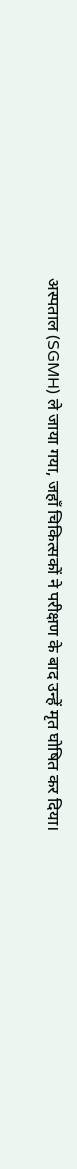अस्पताल (SGMH) ले जाया गया, जहाँ चिकित्सकों ने परीक्षण के बाद उन्हें मृत घोषित कर दिया।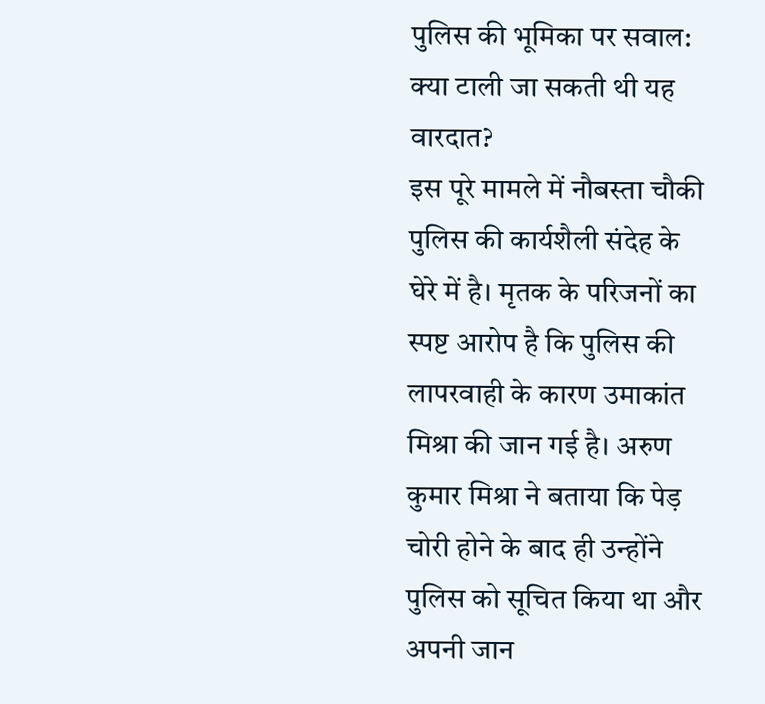पुलिस की भूमिका पर सवाल: क्या टाली जा सकती थी यह वारदात?
इस पूरे मामले में नौबस्ता चौकी पुलिस की कार्यशैली संदेह के घेरे में है। मृतक के परिजनों का स्पष्ट आरोप है कि पुलिस की लापरवाही के कारण उमाकांत मिश्रा की जान गई है। अरुण कुमार मिश्रा ने बताया कि पेड़ चोरी होने के बाद ही उन्होंने पुलिस को सूचित किया था और अपनी जान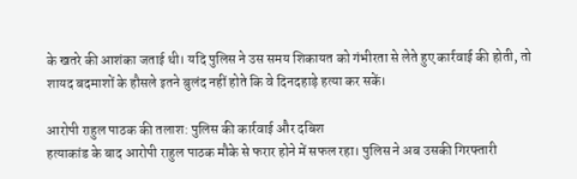के खतरे की आशंका जताई थी। यदि पुलिस ने उस समय शिकायत को गंभीरता से लेते हुए कार्रवाई की होती, तो शायद बदमाशों के हौसले इतने बुलंद नहीं होते कि वे दिनदहाड़े हत्या कर सकें।

आरोपी राहुल पाठक की तलाश: पुलिस की कार्रवाई और दबिश
हत्याकांड के बाद आरोपी राहुल पाठक मौके से फरार होने में सफल रहा। पुलिस ने अब उसकी गिरफ्तारी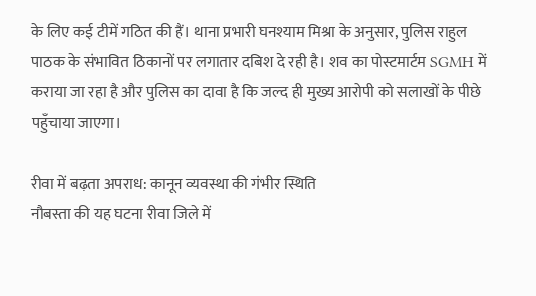के लिए कई टीमें गठित की हैं। थाना प्रभारी घनश्याम मिश्रा के अनुसार, पुलिस राहुल पाठक के संभावित ठिकानों पर लगातार दबिश दे रही है। शव का पोस्टमार्टम SGMH में कराया जा रहा है और पुलिस का दावा है कि जल्द ही मुख्य आरोपी को सलाखों के पीछे पहुँचाया जाएगा।

रीवा में बढ़ता अपराध: कानून व्यवस्था की गंभीर स्थिति
नौबस्ता की यह घटना रीवा जिले में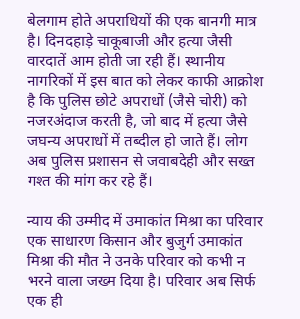बेलगाम होते अपराधियों की एक बानगी मात्र है। दिनदहाड़े चाकूबाजी और हत्या जैसी वारदातें आम होती जा रही हैं। स्थानीय नागरिकों में इस बात को लेकर काफी आक्रोश है कि पुलिस छोटे अपराधों (जैसे चोरी) को नजरअंदाज करती है, जो बाद में हत्या जैसे जघन्य अपराधों में तब्दील हो जाते हैं। लोग अब पुलिस प्रशासन से जवाबदेही और सख्त गश्त की मांग कर रहे हैं।

न्याय की उम्मीद में उमाकांत मिश्रा का परिवार
एक साधारण किसान और बुजुर्ग उमाकांत मिश्रा की मौत ने उनके परिवार को कभी न भरने वाला जख्म दिया है। परिवार अब सिर्फ एक ही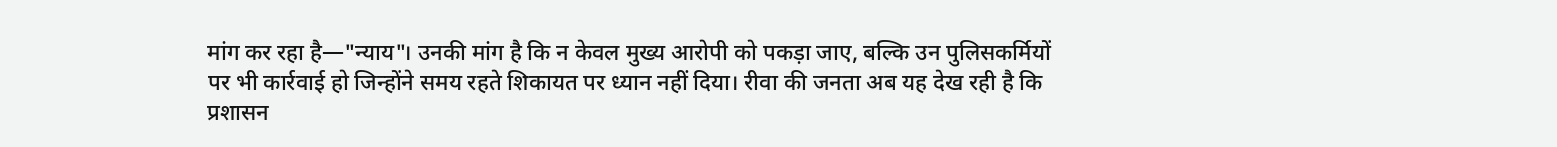मांग कर रहा है—"न्याय"। उनकी मांग है कि न केवल मुख्य आरोपी को पकड़ा जाए, बल्कि उन पुलिसकर्मियों पर भी कार्रवाई हो जिन्होंने समय रहते शिकायत पर ध्यान नहीं दिया। रीवा की जनता अब यह देख रही है कि प्रशासन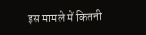इस मामले में कितनी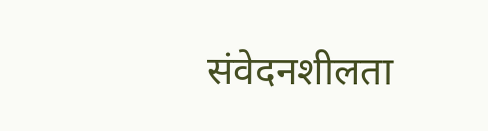संवेदनशीलता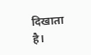दिखाता है।